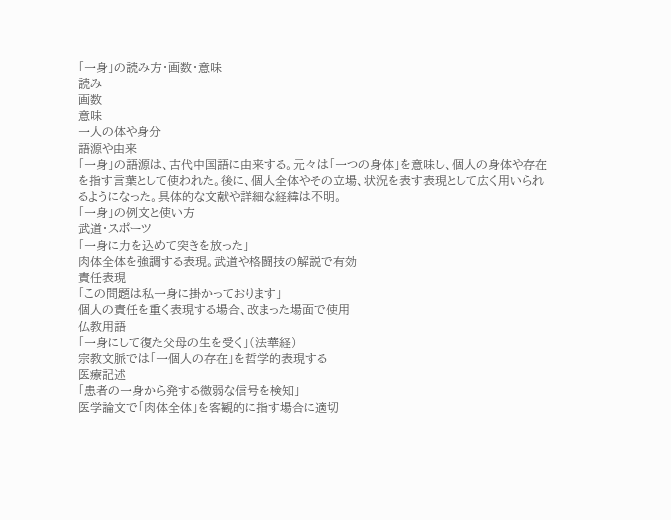「一身」の読み方・画数・意味
読み
画数
意味
一人の体や身分
語源や由来
「一身」の語源は、古代中国語に由来する。元々は「一つの身体」を意味し、個人の身体や存在を指す言葉として使われた。後に、個人全体やその立場、状況を表す表現として広く用いられるようになった。具体的な文献や詳細な経緯は不明。
「一身」の例文と使い方
武道・スポーツ
「一身に力を込めて突きを放った」
肉体全体を強調する表現。武道や格闘技の解説で有効
責任表現
「この問題は私一身に掛かっております」
個人の責任を重く表現する場合、改まった場面で使用
仏教用語
「一身にして復た父母の生を受く」(法華経)
宗教文脈では「一個人の存在」を哲学的表現する
医療記述
「患者の一身から発する微弱な信号を検知」
医学論文で「肉体全体」を客観的に指す場合に適切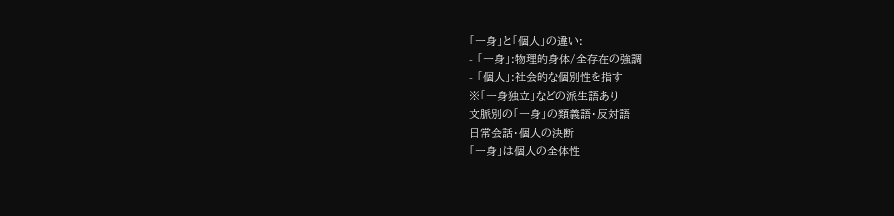「一身」と「個人」の違い:
- 「一身」:物理的身体/全存在の強調
- 「個人」:社会的な個別性を指す
※「一身独立」などの派生語あり
文脈別の「一身」の類義語・反対語
日常会話・個人の決断
「一身」は個人の全体性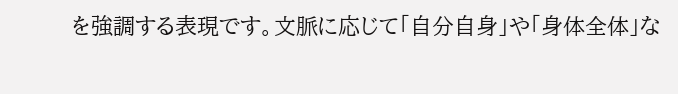を強調する表現です。文脈に応じて「自分自身」や「身体全体」な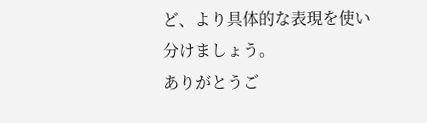ど、より具体的な表現を使い分けましょう。
ありがとうご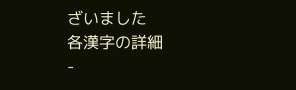ざいました
各漢字の詳細
-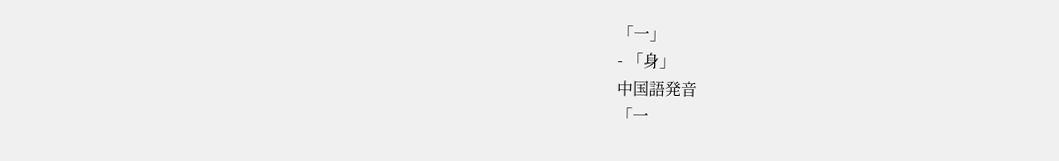「一」
- 「身」
中国語発音
「一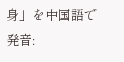身」を中国語で発音: